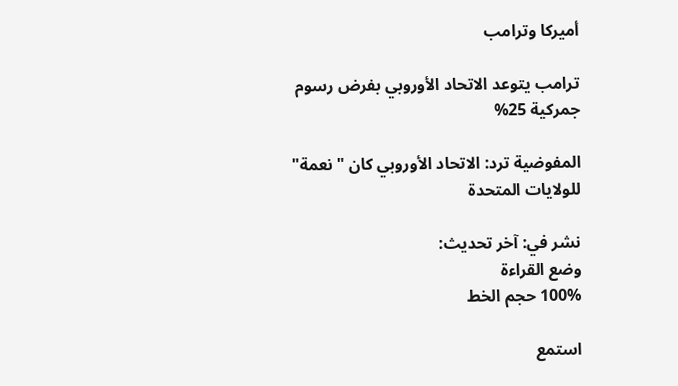أميركا وترامب

ترامب يتوعد الاتحاد الأوروبي بفرض رسوم جمركية 25%

المفوضية ترد: الاتحاد الأوروبي كان "نعمة" للولايات المتحدة

نشر في: آخر تحديث:
وضع القراءة
100% حجم الخط

استمع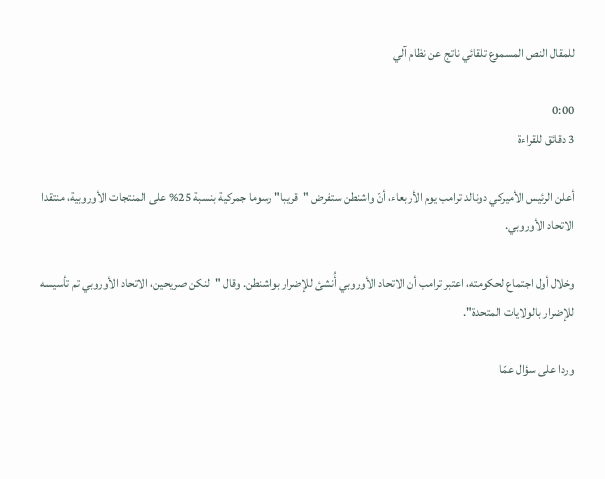للمقال النص المسموع تلقائي ناتج عن نظام آلي

0:00
3 دقائق للقراءة

أعلن الرئيس الأميركي دونالد ترامب يوم الأربعاء، أنّ واشنطن ستفرض "قريبا" رسوما جمركية بنسبة 25% على المنتجات الأوروبية، منتقدا الاتحاد الأوروبي.

وخلال أول اجتماع لحكومته، اعتبر ترامب أن الاتحاد الأوروبي أُنشئ للإضرار بواشنطن. وقال "لنكن صريحين، الاتحاد الأوروبي تم تأسيسه للإضرار بالولايات المتحدة".

وردا على سؤال عمّا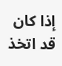إذا كان قد اتخذ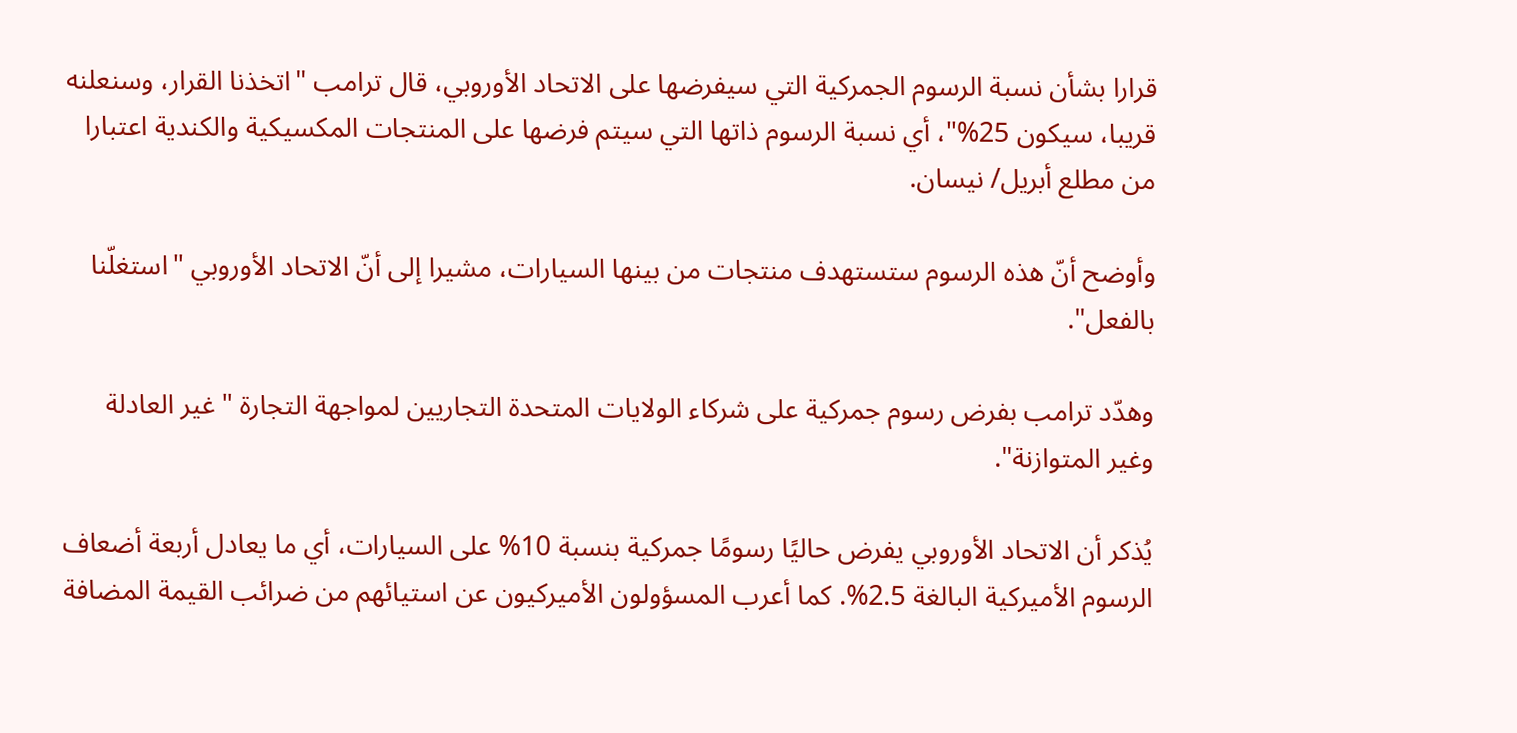قرارا بشأن نسبة الرسوم الجمركية التي سيفرضها على الاتحاد الأوروبي، قال ترامب "اتخذنا القرار، وسنعلنه قريبا، سيكون 25%"، أي نسبة الرسوم ذاتها التي سيتم فرضها على المنتجات المكسيكية والكندية اعتبارا من مطلع أبريل/ نيسان.

وأوضح أنّ هذه الرسوم ستستهدف منتجات من بينها السيارات، مشيرا إلى أنّ الاتحاد الأوروبي "استغلّنا بالفعل".

وهدّد ترامب بفرض رسوم جمركية على شركاء الولايات المتحدة التجاريين لمواجهة التجارة "غير العادلة وغير المتوازنة".

يُذكر أن الاتحاد الأوروبي يفرض حاليًا رسومًا جمركية بنسبة 10% على السيارات، أي ما يعادل أربعة أضعاف الرسوم الأميركية البالغة 2.5%. كما أعرب المسؤولون الأميركيون عن استيائهم من ضرائب القيمة المضافة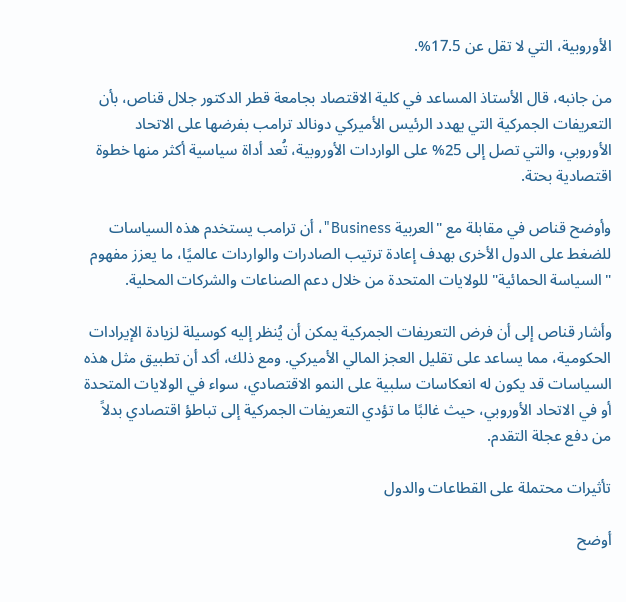الأوروبية، التي لا تقل عن 17.5%.

من جانبه، قال الأستاذ المساعد في كلية الاقتصاد بجامعة قطر الدكتور جلال قناص، بأن التعريفات الجمركية التي يهدد الرئيس الأميركي دونالد ترامب بفرضها على الاتحاد الأوروبي، والتي تصل إلى 25% على الواردات الأوروبية، تُعد أداة سياسية أكثر منها خطوة اقتصادية بحتة.

وأوضح قناص في مقابلة مع "العربية Business"، أن ترامب يستخدم هذه السياسات للضغط على الدول الأخرى بهدف إعادة ترتيب الصادرات والواردات عالميًا، ما يعزز مفهوم "السياسة الحمائية" للولايات المتحدة من خلال دعم الصناعات والشركات المحلية.

وأشار قناص إلى أن فرض التعريفات الجمركية يمكن أن يُنظر إليه كوسيلة لزيادة الإيرادات الحكومية، مما يساعد على تقليل العجز المالي الأميركي. ومع ذلك، أكد أن تطبيق مثل هذه السياسات قد يكون له انعكاسات سلبية على النمو الاقتصادي، سواء في الولايات المتحدة أو في الاتحاد الأوروبي، حيث غالبًا ما تؤدي التعريفات الجمركية إلى تباطؤ اقتصادي بدلاً من دفع عجلة التقدم.

تأثيرات محتملة على القطاعات والدول

أوضح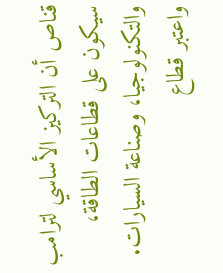قناص أن التركيز الأساسي لترامب سيكون على قطاعات الطاقة، والتكنولوجيا، وصناعة السيارات. واعتبر قطاع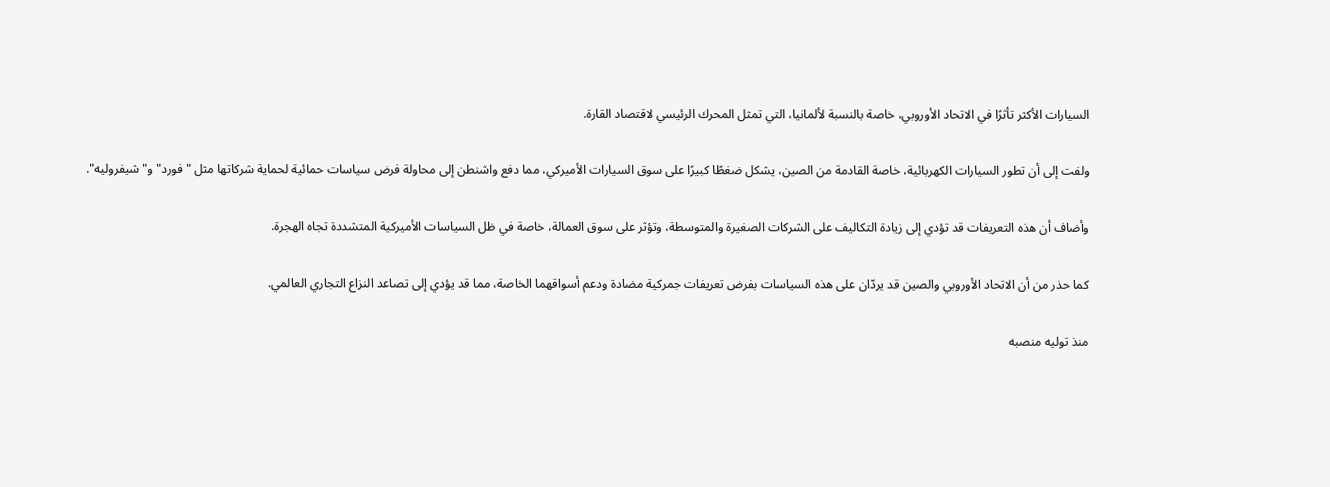السيارات الأكثر تأثرًا في الاتحاد الأوروبي، خاصة بالنسبة لألمانيا، التي تمثل المحرك الرئيسي لاقتصاد القارة.

ولفت إلى أن تطور السيارات الكهربائية، خاصة القادمة من الصين، يشكل ضغطًا كبيرًا على سوق السيارات الأميركي، مما دفع واشنطن إلى محاولة فرض سياسات حمائية لحماية شركاتها مثل "فورد" و"شيفروليه".

وأضاف أن هذه التعريفات قد تؤدي إلى زيادة التكاليف على الشركات الصغيرة والمتوسطة، وتؤثر على سوق العمالة، خاصة في ظل السياسات الأميركية المتشددة تجاه الهجرة.

كما حذر من أن الاتحاد الأوروبي والصين قد يردّان على هذه السياسات بفرض تعريفات جمركية مضادة ودعم أسواقهما الخاصة، مما قد يؤدي إلى تصاعد النزاع التجاري العالمي.

منذ توليه منصبه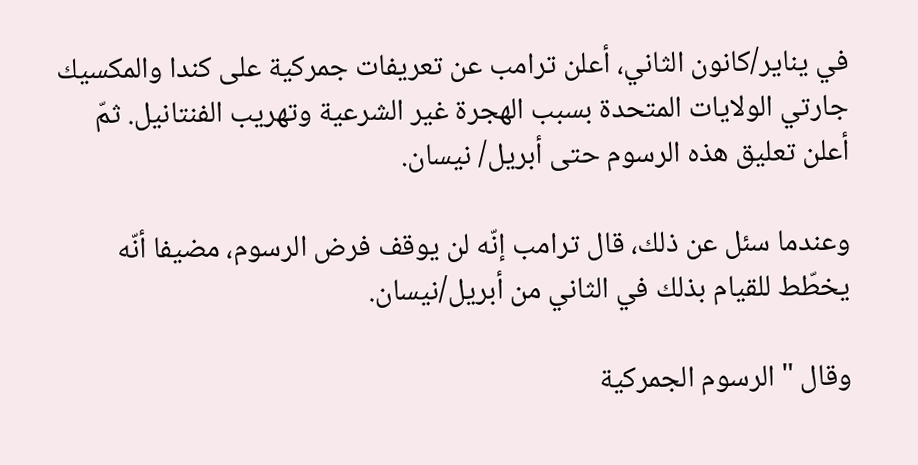في يناير/كانون الثاني، أعلن ترامب عن تعريفات جمركية على كندا والمكسيك جارتي الولايات المتحدة بسبب الهجرة غير الشرعية وتهريب الفنتانيل. ثمّ أعلن تعليق هذه الرسوم حتى أبريل/ نيسان.

وعندما سئل عن ذلك، قال ترامب إنّه لن يوقف فرض الرسوم، مضيفا أنّه يخطّط للقيام بذلك في الثاني من أبريل/نيسان.

وقال "الرسوم الجمركية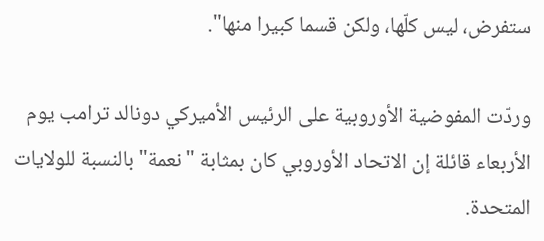ستفرض، ليس كلّها، ولكن قسما كبيرا منها".

وردّت المفوضية الأوروبية على الرئيس الأميركي دونالد ترامب يوم الأربعاء قائلة إن الاتحاد الأوروبي كان بمثابة "نعمة" بالنسبة للولايات المتحدة.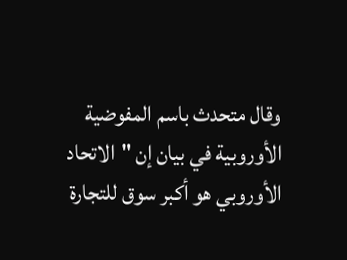وقال متحدث باسم المفوضية الأوروبية في بيان إن "الاتحاد الأوروبي هو أكبر سوق للتجارة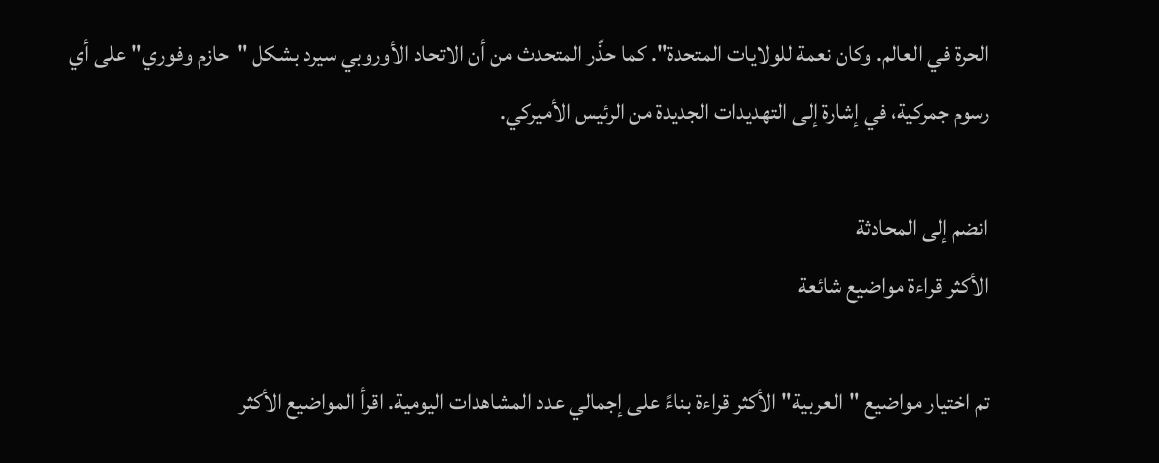الحرة في العالم. وكان نعمة للولايات المتحدة". كما حذّر المتحدث من أن الاتحاد الأوروبي سيرد بشكل "حازم وفوري" على أي رسوم جمركية، في إشارة إلى التهديدات الجديدة من الرئيس الأميركي.

انضم إلى المحادثة
الأكثر قراءة مواضيع شائعة

تم اختيار مواضيع "العربية" الأكثر قراءة بناءً على إجمالي عدد المشاهدات اليومية. اقرأ المواضيع الأكثر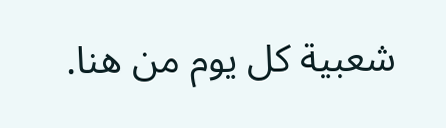شعبية كل يوم من هنا.